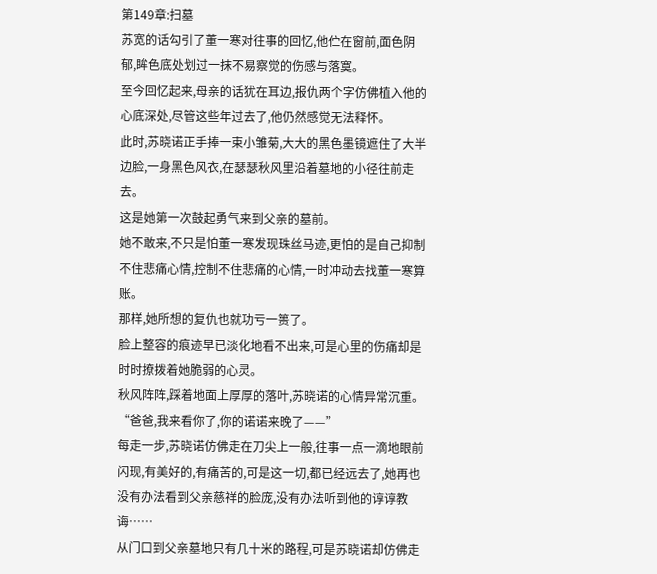第149章:扫墓
苏宽的话勾引了董一寒对往事的回忆,他伫在窗前,面色阴郁,眸色底处划过一抹不易察觉的伤感与落寞。
至今回忆起来,母亲的话犹在耳边,报仇两个字仿佛植入他的心底深处,尽管这些年过去了,他仍然感觉无法释怀。
此时,苏晓诺正手捧一束小雏菊,大大的黑色墨镜遮住了大半边脸,一身黑色风衣,在瑟瑟秋风里沿着墓地的小径往前走去。
这是她第一次鼓起勇气来到父亲的墓前。
她不敢来,不只是怕董一寒发现珠丝马迹,更怕的是自己抑制不住悲痛心情,控制不住悲痛的心情,一时冲动去找董一寒算账。
那样,她所想的复仇也就功亏一篑了。
脸上整容的痕迹早已淡化地看不出来,可是心里的伤痛却是时时撩拨着她脆弱的心灵。
秋风阵阵,踩着地面上厚厚的落叶,苏晓诺的心情异常沉重。
“爸爸,我来看你了,你的诺诺来晚了——”
每走一步,苏晓诺仿佛走在刀尖上一般,往事一点一滴地眼前闪现,有美好的,有痛苦的,可是这一切,都已经远去了,她再也没有办法看到父亲慈祥的脸庞,没有办法听到他的谆谆教诲……
从门口到父亲墓地只有几十米的路程,可是苏晓诺却仿佛走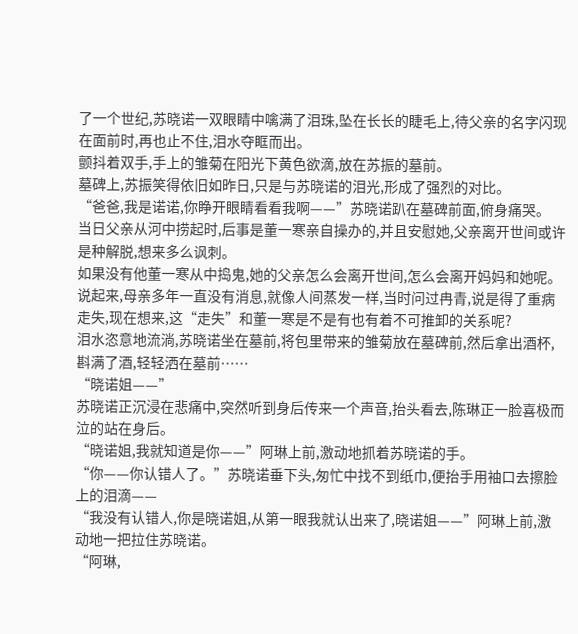了一个世纪,苏晓诺一双眼睛中噙满了泪珠,坠在长长的睫毛上,待父亲的名字闪现在面前时,再也止不住,泪水夺眶而出。
颤抖着双手,手上的雏菊在阳光下黄色欲滴,放在苏振的墓前。
墓碑上,苏振笑得依旧如昨日,只是与苏晓诺的泪光,形成了强烈的对比。
“爸爸,我是诺诺,你睁开眼睛看看我啊——”苏晓诺趴在墓碑前面,俯身痛哭。
当日父亲从河中捞起时,后事是董一寒亲自操办的,并且安慰她,父亲离开世间或许是种解脱,想来多么讽刺。
如果没有他董一寒从中捣鬼,她的父亲怎么会离开世间,怎么会离开妈妈和她呢。
说起来,母亲多年一直没有消息,就像人间蒸发一样,当时问过冉青,说是得了重病走失,现在想来,这“走失”和董一寒是不是有也有着不可推卸的关系呢?
泪水恣意地流淌,苏晓诺坐在墓前,将包里带来的雏菊放在墓碑前,然后拿出酒杯,斟满了酒,轻轻洒在墓前……
“晓诺姐——”
苏晓诺正沉浸在悲痛中,突然听到身后传来一个声音,抬头看去,陈琳正一脸喜极而泣的站在身后。
“晓诺姐,我就知道是你——”阿琳上前,激动地抓着苏晓诺的手。
“你——你认错人了。”苏晓诺垂下头,匆忙中找不到纸巾,便抬手用袖口去擦脸上的泪滴——
“我没有认错人,你是晓诺姐,从第一眼我就认出来了,晓诺姐——”阿琳上前,激动地一把拉住苏晓诺。
“阿琳,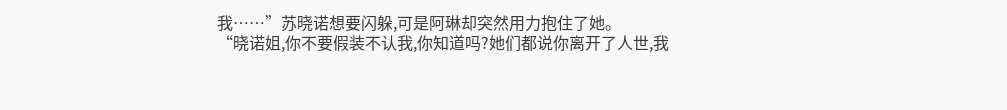我……”苏晓诺想要闪躲,可是阿琳却突然用力抱住了她。
“晓诺姐,你不要假装不认我,你知道吗?她们都说你离开了人世,我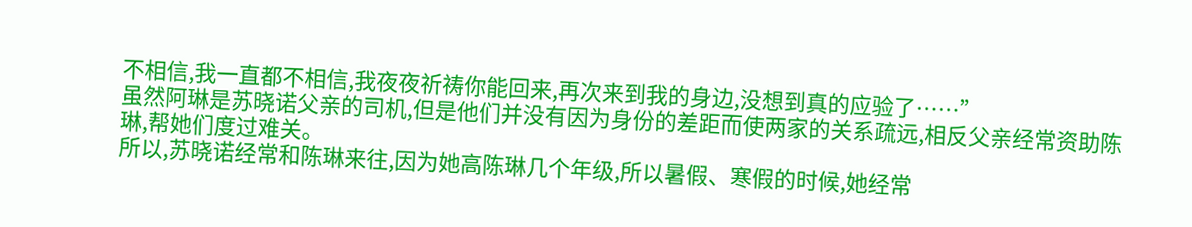不相信,我一直都不相信,我夜夜祈祷你能回来,再次来到我的身边,没想到真的应验了……”
虽然阿琳是苏晓诺父亲的司机,但是他们并没有因为身份的差距而使两家的关系疏远,相反父亲经常资助陈琳,帮她们度过难关。
所以,苏晓诺经常和陈琳来往,因为她高陈琳几个年级,所以暑假、寒假的时候,她经常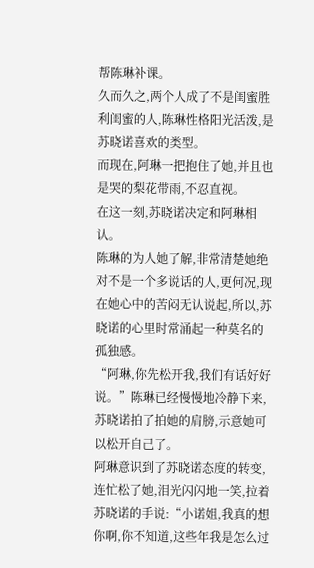帮陈琳补课。
久而久之,两个人成了不是闺蜜胜利闺蜜的人,陈琳性格阳光活泼,是苏晓诺喜欢的类型。
而现在,阿琳一把抱住了她,并且也是哭的梨花带雨,不忍直视。
在这一刻,苏晓诺决定和阿琳相认。
陈琳的为人她了解,非常清楚她绝对不是一个多说话的人,更何况,现在她心中的苦闷无认说起,所以,苏晓诺的心里时常涌起一种莫名的孤独感。
“阿琳,你先松开我,我们有话好好说。”陈琳已经慢慢地冷静下来,苏晓诺拍了拍她的肩膀,示意她可以松开自己了。
阿琳意识到了苏晓诺态度的转变,连忙松了她,泪光闪闪地一笑,拉着苏晓诺的手说:“小诺姐,我真的想你啊,你不知道,这些年我是怎么过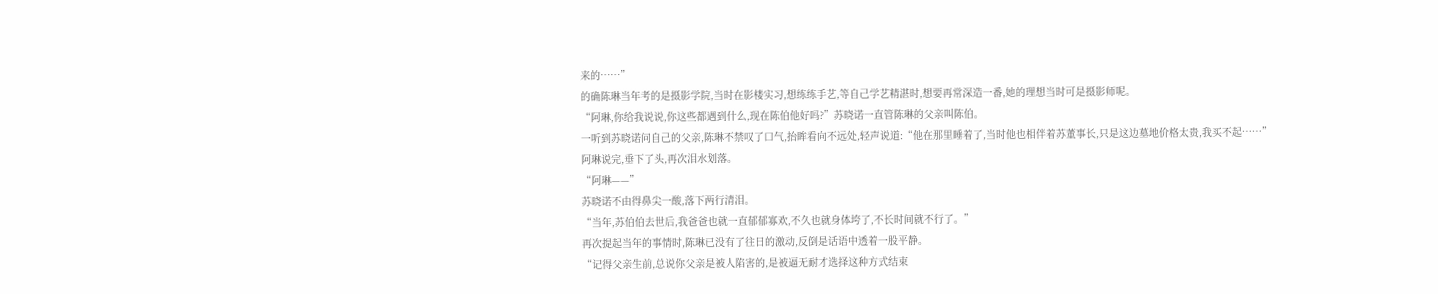来的……”
的确陈琳当年考的是摄影学院,当时在影楼实习,想练练手艺,等自己学艺精湛时,想要再常深造一番,她的理想当时可是摄影师呢。
“阿琳,你给我说说,你这些都遇到什么,现在陈伯他好吗?”苏晓诺一直管陈琳的父亲叫陈伯。
一听到苏晓诺问自己的父亲,陈琳不禁叹了口气,抬眸看向不远处,轻声说道:“他在那里睡着了,当时他也相伴着苏董事长,只是这边墓地价格太贵,我买不起……”
阿琳说完,垂下了头,再次泪水划落。
“阿琳——”
苏晓诺不由得鼻尖一酸,落下两行清泪。
“当年,苏伯伯去世后,我爸爸也就一直郁郁寡欢,不久也就身体垮了,不长时间就不行了。”
再次提起当年的事情时,陈琳已没有了往日的激动,反倒是话语中透着一股平静。
“记得父亲生前,总说你父亲是被人陷害的,是被逼无耐才选择这种方式结束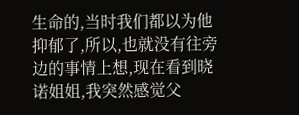生命的,当时我们都以为他抑郁了,所以,也就没有往旁边的事情上想,现在看到晓诺姐姐,我突然感觉父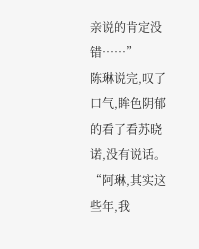亲说的肯定没错……”
陈琳说完,叹了口气,眸色阴郁的看了看苏晓诺,没有说话。
“阿琳,其实这些年,我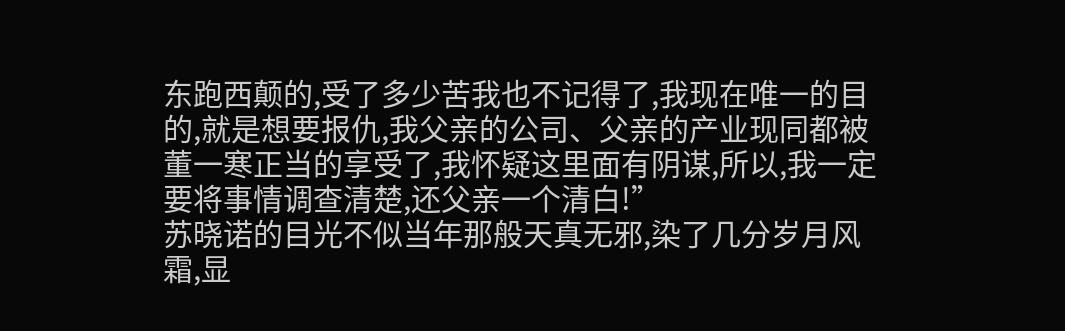东跑西颠的,受了多少苦我也不记得了,我现在唯一的目的,就是想要报仇,我父亲的公司、父亲的产业现同都被董一寒正当的享受了,我怀疑这里面有阴谋,所以,我一定要将事情调查清楚,还父亲一个清白!”
苏晓诺的目光不似当年那般天真无邪,染了几分岁月风霜,显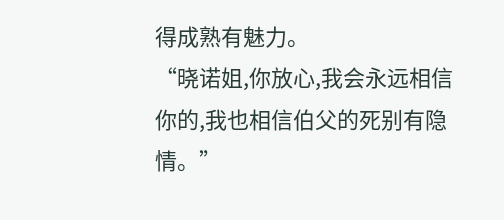得成熟有魅力。
“晓诺姐,你放心,我会永远相信你的,我也相信伯父的死别有隐情。”